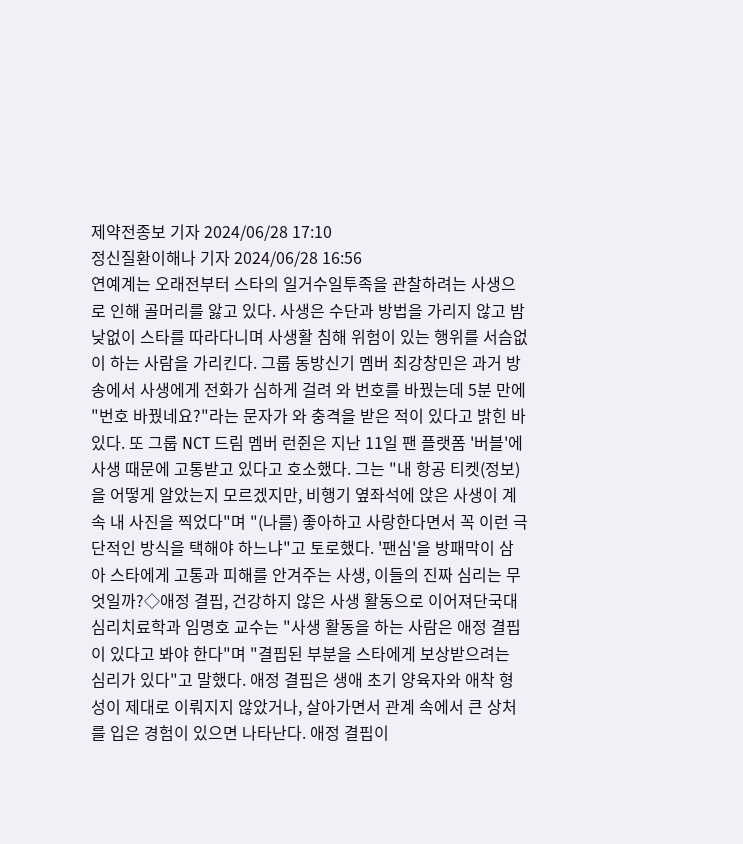제약전종보 기자 2024/06/28 17:10
정신질환이해나 기자 2024/06/28 16:56
연예계는 오래전부터 스타의 일거수일투족을 관찰하려는 사생으로 인해 골머리를 앓고 있다. 사생은 수단과 방법을 가리지 않고 밤낮없이 스타를 따라다니며 사생활 침해 위험이 있는 행위를 서슴없이 하는 사람을 가리킨다. 그룹 동방신기 멤버 최강창민은 과거 방송에서 사생에게 전화가 심하게 걸려 와 번호를 바꿨는데 5분 만에 "번호 바꿨네요?"라는 문자가 와 충격을 받은 적이 있다고 밝힌 바 있다. 또 그룹 NCT 드림 멤버 런쥔은 지난 11일 팬 플랫폼 '버블'에 사생 때문에 고통받고 있다고 호소했다. 그는 "내 항공 티켓(정보)을 어떻게 알았는지 모르겠지만, 비행기 옆좌석에 앉은 사생이 계속 내 사진을 찍었다"며 "(나를) 좋아하고 사랑한다면서 꼭 이런 극단적인 방식을 택해야 하느냐"고 토로했다. '팬심'을 방패막이 삼아 스타에게 고통과 피해를 안겨주는 사생, 이들의 진짜 심리는 무엇일까?◇애정 결핍, 건강하지 않은 사생 활동으로 이어져단국대 심리치료학과 임명호 교수는 "사생 활동을 하는 사람은 애정 결핍이 있다고 봐야 한다"며 "결핍된 부분을 스타에게 보상받으려는 심리가 있다"고 말했다. 애정 결핍은 생애 초기 양육자와 애착 형성이 제대로 이뤄지지 않았거나, 살아가면서 관계 속에서 큰 상처를 입은 경험이 있으면 나타난다. 애정 결핍이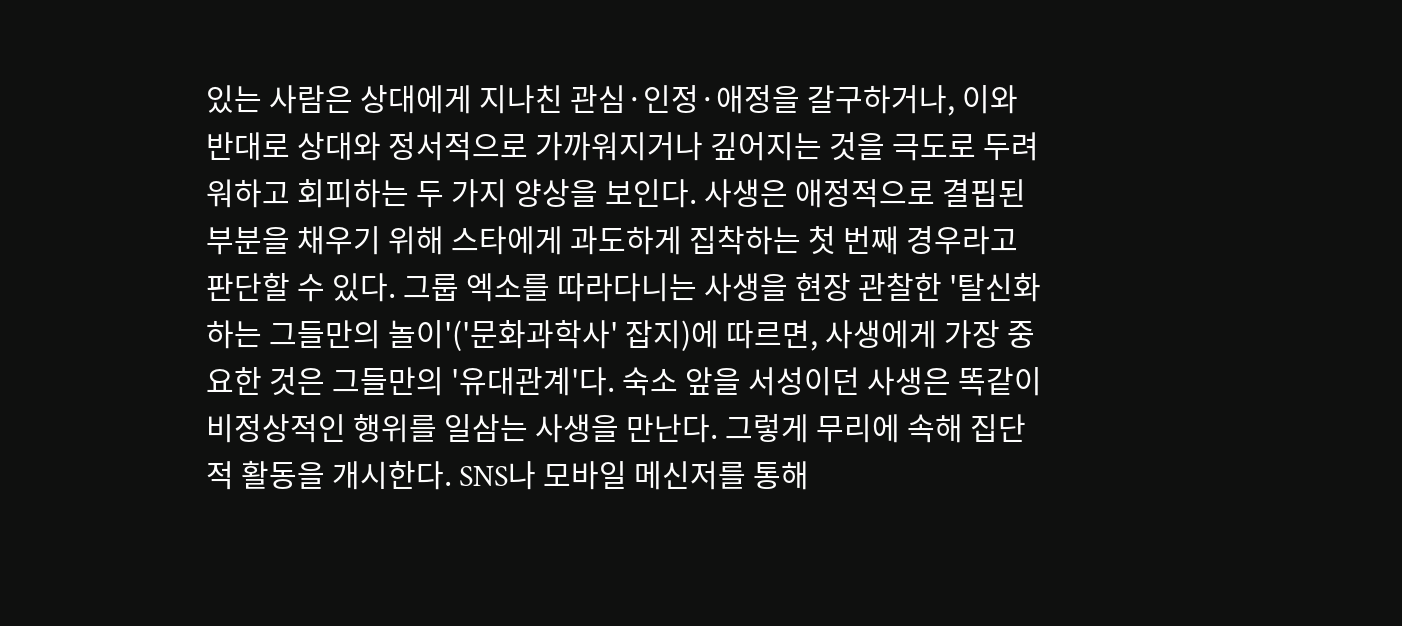있는 사람은 상대에게 지나친 관심·인정·애정을 갈구하거나, 이와 반대로 상대와 정서적으로 가까워지거나 깊어지는 것을 극도로 두려워하고 회피하는 두 가지 양상을 보인다. 사생은 애정적으로 결핍된 부분을 채우기 위해 스타에게 과도하게 집착하는 첫 번째 경우라고 판단할 수 있다. 그룹 엑소를 따라다니는 사생을 현장 관찰한 '탈신화하는 그들만의 놀이'('문화과학사' 잡지)에 따르면, 사생에게 가장 중요한 것은 그들만의 '유대관계'다. 숙소 앞을 서성이던 사생은 똑같이 비정상적인 행위를 일삼는 사생을 만난다. 그렇게 무리에 속해 집단적 활동을 개시한다. SNS나 모바일 메신저를 통해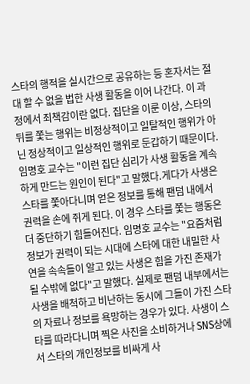스타의 행적을 실시간으로 공유하는 등 혼자서는 절대 할 수 없을 법한 사생 활동을 이어 나간다. 이 과정에서 죄책감이란 없다. 집단을 이룬 이상, 스타의 뒤를 쫓는 행위는 비정상적이고 일탈적인 행위가 아닌 정상적이고 일상적인 행위로 둔갑하기 때문이다. 임명호 교수는 "이런 집단 심리가 사생 활동을 계속하게 만드는 원인이 된다"고 말했다.게다가 사생은 스타를 쫓아다니며 얻은 정보를 통해 팬덤 내에서 권력을 손에 쥐게 된다. 이 경우 스타를 쫓는 행동은 더 중단하기 힘들어진다. 임명호 교수는 "요즘처럼 정보가 권력이 되는 시대에 스타에 대한 내밀한 사연을 속속들이 알고 있는 사생은 힘을 가진 존재가 될 수밖에 없다"고 말했다. 실제로 팬덤 내부에서는 사생을 배척하고 비난하는 동시에 그들이 가진 스타의 자료나 정보를 욕망하는 경우가 있다. 사생이 스타를 따라다니며 찍은 사진을 소비하거나 SNS상에서 스타의 개인정보를 비싸게 사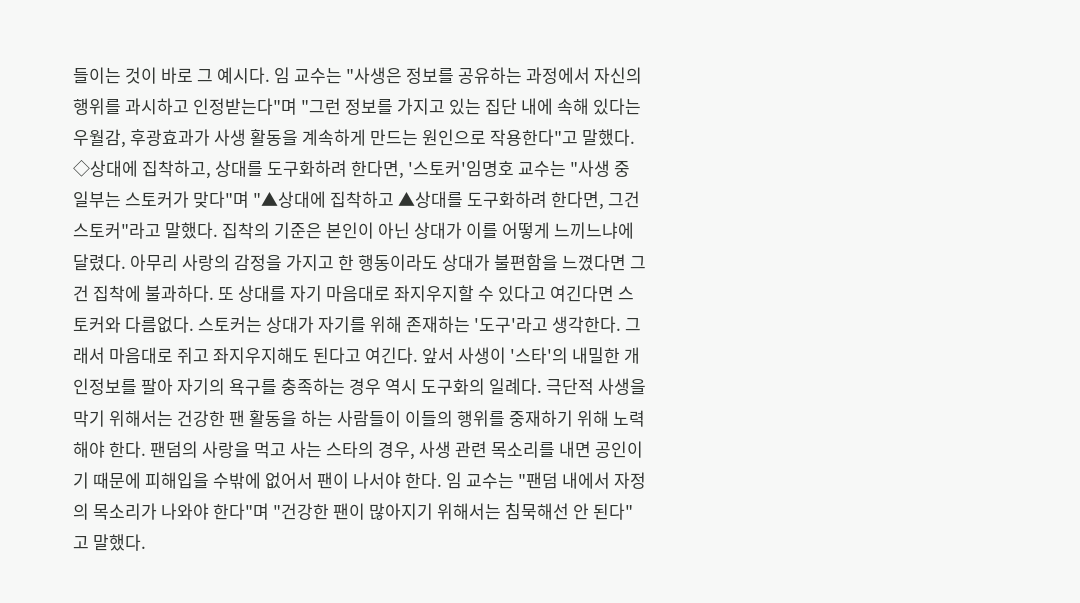들이는 것이 바로 그 예시다. 임 교수는 "사생은 정보를 공유하는 과정에서 자신의 행위를 과시하고 인정받는다"며 "그런 정보를 가지고 있는 집단 내에 속해 있다는 우월감, 후광효과가 사생 활동을 계속하게 만드는 원인으로 작용한다"고 말했다. ◇상대에 집착하고, 상대를 도구화하려 한다면, '스토커'임명호 교수는 "사생 중 일부는 스토커가 맞다"며 "▲상대에 집착하고 ▲상대를 도구화하려 한다면, 그건 스토커"라고 말했다. 집착의 기준은 본인이 아닌 상대가 이를 어떻게 느끼느냐에 달렸다. 아무리 사랑의 감정을 가지고 한 행동이라도 상대가 불편함을 느꼈다면 그건 집착에 불과하다. 또 상대를 자기 마음대로 좌지우지할 수 있다고 여긴다면 스토커와 다름없다. 스토커는 상대가 자기를 위해 존재하는 '도구'라고 생각한다. 그래서 마음대로 쥐고 좌지우지해도 된다고 여긴다. 앞서 사생이 '스타'의 내밀한 개인정보를 팔아 자기의 욕구를 충족하는 경우 역시 도구화의 일례다. 극단적 사생을 막기 위해서는 건강한 팬 활동을 하는 사람들이 이들의 행위를 중재하기 위해 노력해야 한다. 팬덤의 사랑을 먹고 사는 스타의 경우, 사생 관련 목소리를 내면 공인이기 때문에 피해입을 수밖에 없어서 팬이 나서야 한다. 임 교수는 "팬덤 내에서 자정의 목소리가 나와야 한다"며 "건강한 팬이 많아지기 위해서는 침묵해선 안 된다"고 말했다.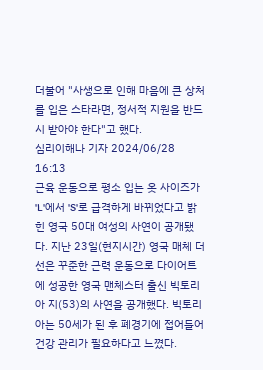더불어 "사생으로 인해 마음에 큰 상처를 입은 스타라면, 정서적 지원을 반드시 받아야 한다"고 했다.
심리이해나 기자 2024/06/28 16:13
근육 운동으로 평소 입는 옷 사이즈가 'L'에서 'S'로 급격하게 바뀌었다고 밝힌 영국 50대 여성의 사연이 공개됐다. 지난 23일(현지시간) 영국 매체 더 선은 꾸준한 근력 운동으로 다이어트에 성공한 영국 맨체스터 출신 빅토리아 지(53)의 사연을 공개했다. 빅토리아는 50세가 된 후 폐경기에 접어들어 건강 관리가 필요하다고 느꼈다.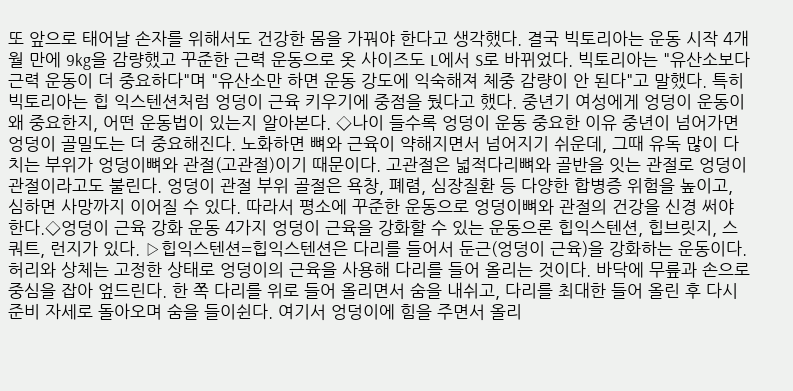또 앞으로 태어날 손자를 위해서도 건강한 몸을 가꿔야 한다고 생각했다. 결국 빅토리아는 운동 시작 4개월 만에 9kg을 감량했고 꾸준한 근력 운동으로 옷 사이즈도 L에서 S로 바뀌었다. 빅토리아는 "유산소보다 근력 운동이 더 중요하다"며 "유산소만 하면 운동 강도에 익숙해져 체중 감량이 안 된다"고 말했다. 특히 빅토리아는 힙 익스텐션처럼 엉덩이 근육 키우기에 중점을 뒀다고 했다. 중년기 여성에게 엉덩이 운동이 왜 중요한지, 어떤 운동법이 있는지 알아본다. ◇나이 들수록 엉덩이 운동 중요한 이유 중년이 넘어가면 엉덩이 골밀도는 더 중요해진다. 노화하면 뼈와 근육이 약해지면서 넘어지기 쉬운데, 그때 유독 많이 다치는 부위가 엉덩이뼈와 관절(고관절)이기 때문이다. 고관절은 넓적다리뼈와 골반을 잇는 관절로 엉덩이 관절이라고도 불린다. 엉덩이 관절 부위 골절은 욕창, 폐렴, 심장질환 등 다양한 합병증 위험을 높이고, 심하면 사망까지 이어질 수 있다. 따라서 평소에 꾸준한 운동으로 엉덩이뼈와 관절의 건강을 신경 써야 한다.◇엉덩이 근육 강화 운동 4가지 엉덩이 근육을 강화할 수 있는 운동으론 힙익스텐션, 힙브릿지, 스쿼트, 런지가 있다. ▷힙익스텐션=힙익스텐션은 다리를 들어서 둔근(엉덩이 근육)을 강화하는 운동이다. 허리와 상체는 고정한 상태로 엉덩이의 근육을 사용해 다리를 들어 올리는 것이다. 바닥에 무릎과 손으로 중심을 잡아 엎드린다. 한 쪽 다리를 위로 들어 올리면서 숨을 내쉬고, 다리를 최대한 들어 올린 후 다시 준비 자세로 돌아오며 숨을 들이쉰다. 여기서 엉덩이에 힘을 주면서 올리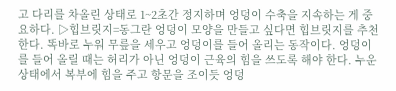고 다리를 차올린 상태로 1~2초간 정지하며 엉덩이 수축을 지속하는 게 중요하다. ▷힙브릿지=동그란 엉덩이 모양을 만들고 싶다면 힙브릿지를 추천한다. 똑바로 누워 무릎을 세우고 엉덩이를 들어 올리는 동작이다. 엉덩이를 들어 올릴 때는 허리가 아닌 엉덩이 근육의 힘을 쓰도록 해야 한다. 누운 상태에서 복부에 힘을 주고 항문을 조이듯 엉덩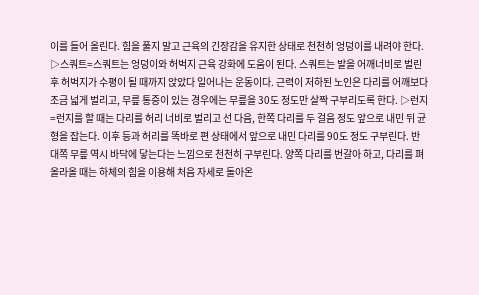이를 들어 올린다. 힘을 풀지 말고 근육의 긴장감을 유지한 상태로 천천히 엉덩이를 내려야 한다. ▷스쿼트=스쿼트는 엉덩이와 허벅지 근육 강화에 도움이 된다. 스쿼트는 발을 어깨너비로 벌린 후 허벅지가 수평이 될 때까지 앉았다 일어나는 운동이다. 근력이 저하된 노인은 다리를 어깨보다 조금 넓게 벌리고, 무릎 통증이 있는 경우에는 무릎을 30도 정도만 살짝 구부리도록 한다. ▷런지=런지를 할 때는 다리를 허리 너비로 벌리고 선 다음, 한쪽 다리를 두 걸음 정도 앞으로 내민 뒤 균형을 잡는다. 이후 등과 허리를 똑바로 편 상태에서 앞으로 내민 다리를 90도 정도 구부린다. 반대쪽 무릎 역시 바닥에 닿는다는 느낌으로 천천히 구부린다. 양쪽 다리를 번갈아 하고, 다리를 펴 올라올 때는 하체의 힘을 이용해 처음 자세로 돌아온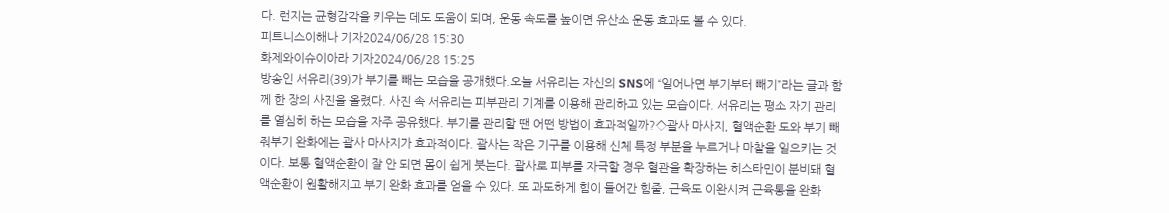다. 런지는 균형감각을 키우는 데도 도움이 되며, 운동 속도를 높이면 유산소 운동 효과도 볼 수 있다.
피트니스이해나 기자2024/06/28 15:30
화제와이슈이아라 기자2024/06/28 15:25
방송인 서유리(39)가 부기를 빼는 모습을 공개했다.오늘 서유리는 자신의 SNS에 “일어나면 부기부터 빼기”라는 글과 함께 한 장의 사진을 올렸다. 사진 속 서유리는 피부관리 기계를 이용해 관리하고 있는 모습이다. 서유리는 평소 자기 관리를 열심히 하는 모습을 자주 공유했다. 부기를 관리할 땐 어떤 방법이 효과적일까?◇괄사 마사지, 혈액순환 도와 부기 빼줘부기 완화에는 괄사 마사지가 효과적이다. 괄사는 작은 기구를 이용해 신체 특정 부분을 누르거나 마찰을 일으키는 것이다. 보통 혈액순환이 잘 안 되면 몸이 쉽게 붓는다. 괄사로 피부를 자극할 경우 혈관을 확장하는 히스타민이 분비돼 혈액순환이 원활해지고 부기 완화 효과를 얻을 수 있다. 또 과도하게 힘이 들어간 힘줄, 근육도 이완시켜 근육통을 완화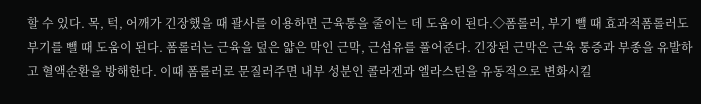할 수 있다. 목, 턱, 어깨가 긴장했을 때 괄사를 이용하면 근육통을 줄이는 데 도움이 된다.◇폼롤러, 부기 뺄 때 효과적폼롤러도 부기를 뺄 때 도움이 된다. 폼롤러는 근육을 덮은 얇은 막인 근막, 근섬유를 풀어준다. 긴장된 근막은 근육 통증과 부종을 유발하고 혈액순환을 방해한다. 이때 폼롤러로 문질러주면 내부 성분인 콜라겐과 엘라스틴을 유동적으로 변화시킬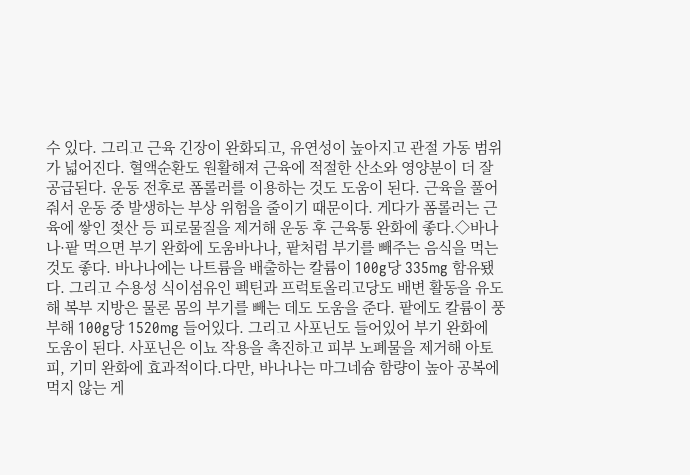수 있다. 그리고 근육 긴장이 완화되고, 유연성이 높아지고 관절 가동 범위가 넓어진다. 혈액순환도 원활해져 근육에 적절한 산소와 영양분이 더 잘 공급된다. 운동 전후로 폼롤러를 이용하는 것도 도움이 된다. 근육을 풀어줘서 운동 중 발생하는 부상 위험을 줄이기 때문이다. 게다가 폼롤러는 근육에 쌓인 젖산 등 피로물질을 제거해 운동 후 근육통 완화에 좋다.◇바나나·팥 먹으면 부기 완화에 도움바나나, 팥처럼 부기를 빼주는 음식을 먹는 것도 좋다. 바나나에는 나트륨을 배출하는 칼륨이 100g당 335mg 함유됐다. 그리고 수용성 식이섬유인 펙틴과 프럭토올리고당도 배변 활동을 유도해 복부 지방은 물론 몸의 부기를 빼는 데도 도움을 준다. 팥에도 칼륨이 풍부해 100g당 1520mg 들어있다. 그리고 사포닌도 들어있어 부기 완화에 도움이 된다. 사포닌은 이뇨 작용을 촉진하고 피부 노폐물을 제거해 아토피, 기미 완화에 효과적이다.다만, 바나나는 마그네슘 함량이 높아 공복에 먹지 않는 게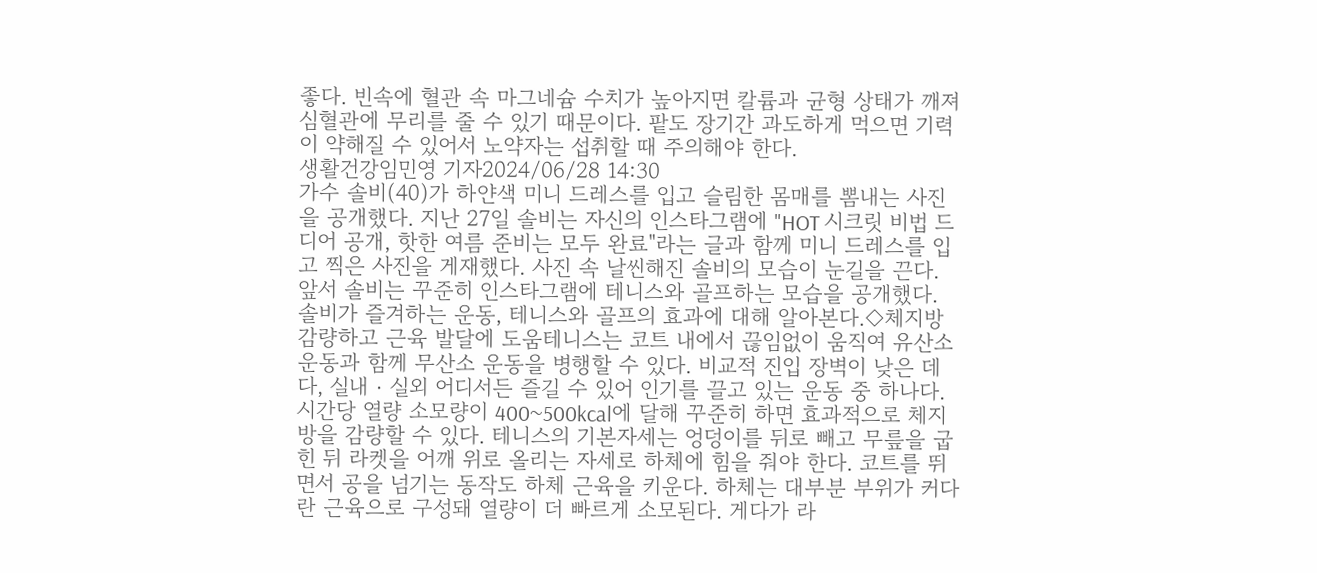좋다. 빈속에 혈관 속 마그네슘 수치가 높아지면 칼륨과 균형 상태가 깨져 심혈관에 무리를 줄 수 있기 때문이다. 팥도 장기간 과도하게 먹으면 기력이 약해질 수 있어서 노약자는 섭취할 때 주의해야 한다.
생활건강임민영 기자2024/06/28 14:30
가수 솔비(40)가 하얀색 미니 드레스를 입고 슬림한 몸매를 뽐내는 사진을 공개했다. 지난 27일 솔비는 자신의 인스타그램에 "HOT 시크릿 비법 드디어 공개, 핫한 여름 준비는 모두 완료"라는 글과 함께 미니 드레스를 입고 찍은 사진을 게재했다. 사진 속 날씬해진 솔비의 모습이 눈길을 끈다. 앞서 솔비는 꾸준히 인스타그램에 테니스와 골프하는 모습을 공개했다. 솔비가 즐겨하는 운동, 테니스와 골프의 효과에 대해 알아본다.◇체지방 감량하고 근육 발달에 도움테니스는 코트 내에서 끊임없이 움직여 유산소 운동과 함께 무산소 운동을 병행할 수 있다. 비교적 진입 장벽이 낮은 데다, 실내‧실외 어디서든 즐길 수 있어 인기를 끌고 있는 운동 중 하나다. 시간당 열량 소모량이 400~500kcal에 달해 꾸준히 하면 효과적으로 체지방을 감량할 수 있다. 테니스의 기본자세는 엉덩이를 뒤로 빼고 무릎을 굽힌 뒤 라켓을 어깨 위로 올리는 자세로 하체에 힘을 줘야 한다. 코트를 뛰면서 공을 넘기는 동작도 하체 근육을 키운다. 하체는 대부분 부위가 커다란 근육으로 구성돼 열량이 더 빠르게 소모된다. 게다가 라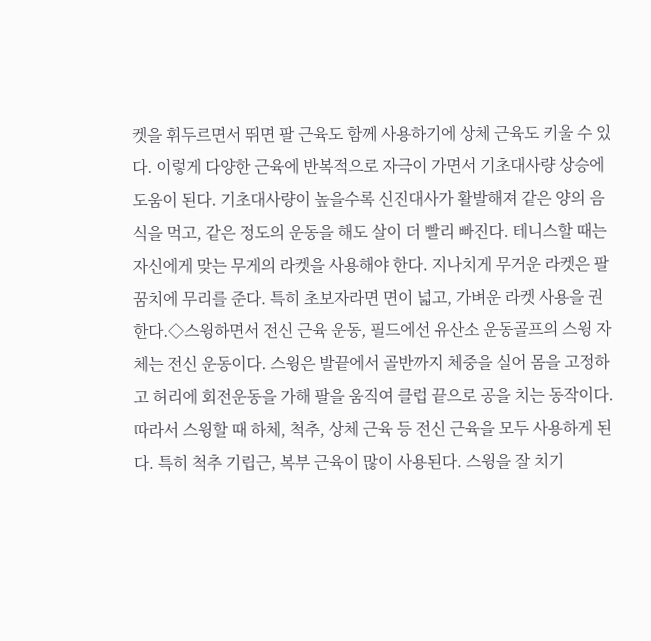켓을 휘두르면서 뛰면 팔 근육도 함께 사용하기에 상체 근육도 키울 수 있다. 이렇게 다양한 근육에 반복적으로 자극이 가면서 기초대사량 상승에 도움이 된다. 기초대사량이 높을수록 신진대사가 활발해져 같은 양의 음식을 먹고, 같은 정도의 운동을 해도 살이 더 빨리 빠진다. 테니스할 때는 자신에게 맞는 무게의 라켓을 사용해야 한다. 지나치게 무거운 라켓은 팔꿈치에 무리를 준다. 특히 초보자라면 면이 넓고, 가벼운 라켓 사용을 권한다.◇스윙하면서 전신 근육 운동, 필드에선 유산소 운동골프의 스윙 자체는 전신 운동이다. 스윙은 발끝에서 골반까지 체중을 실어 몸을 고정하고 허리에 회전운동을 가해 팔을 움직여 클럽 끝으로 공을 치는 동작이다. 따라서 스윙할 때 하체, 척추, 상체 근육 등 전신 근육을 모두 사용하게 된다. 특히 척추 기립근, 복부 근육이 많이 사용된다. 스윙을 잘 치기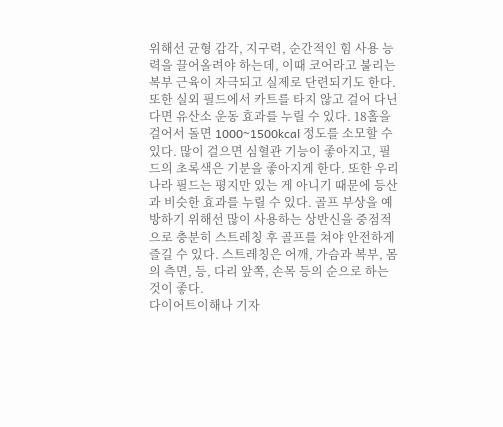위해선 균형 감각, 지구력, 순간적인 힘 사용 능력을 끌어올려야 하는데, 이때 코어라고 불리는 복부 근육이 자극되고 실제로 단련되기도 한다. 또한 실외 필드에서 카트를 타지 않고 걸어 다닌다면 유산소 운동 효과를 누릴 수 있다. 18홀을 걸어서 돌면 1000~1500kcal 정도를 소모할 수 있다. 많이 걸으면 심혈관 기능이 좋아지고, 필드의 초록색은 기분을 좋아지게 한다. 또한 우리나라 필드는 평지만 있는 게 아니기 때문에 등산과 비슷한 효과를 누릴 수 있다. 골프 부상을 예방하기 위해선 많이 사용하는 상반신을 중점적으로 충분히 스트레칭 후 골프를 쳐야 안전하게 즐길 수 있다. 스트레칭은 어깨, 가슴과 복부, 몸의 측면, 등, 다리 앞쪽, 손목 등의 순으로 하는 것이 좋다.
다이어트이해나 기자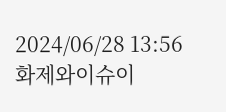2024/06/28 13:56
화제와이슈이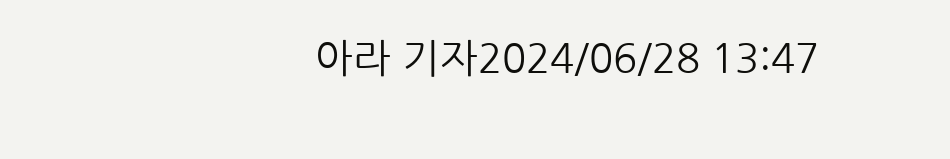아라 기자2024/06/28 13:47